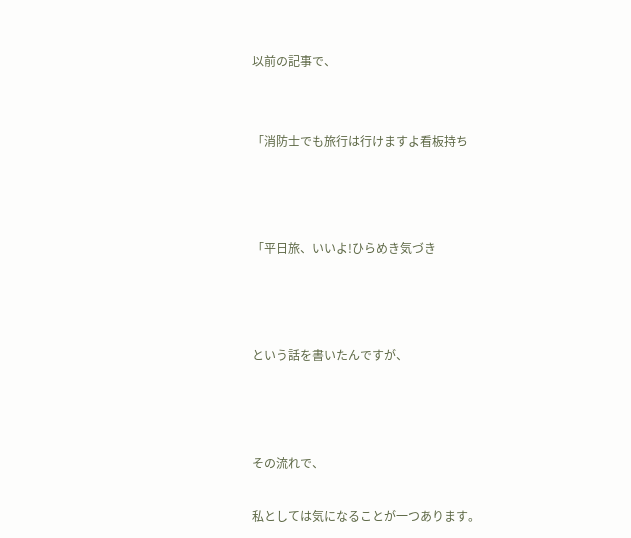以前の記事で、


「消防士でも旅行は行けますよ看板持ち



「平日旅、いいよ!ひらめき気づき



という話を書いたんですが、



その流れで、

私としては気になることが一つあります。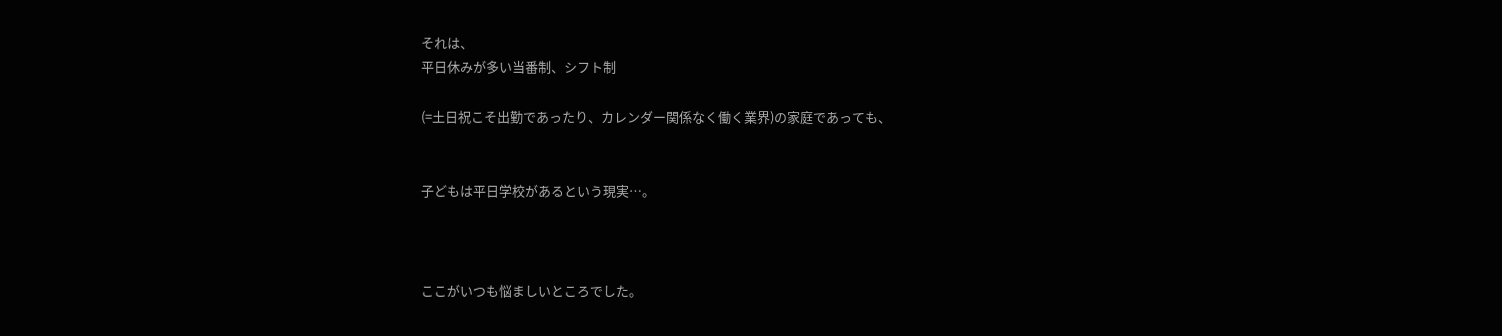それは、
平日休みが多い当番制、シフト制

(=土日祝こそ出勤であったり、カレンダー関係なく働く業界)の家庭であっても、


子どもは平日学校があるという現実…。



ここがいつも悩ましいところでした。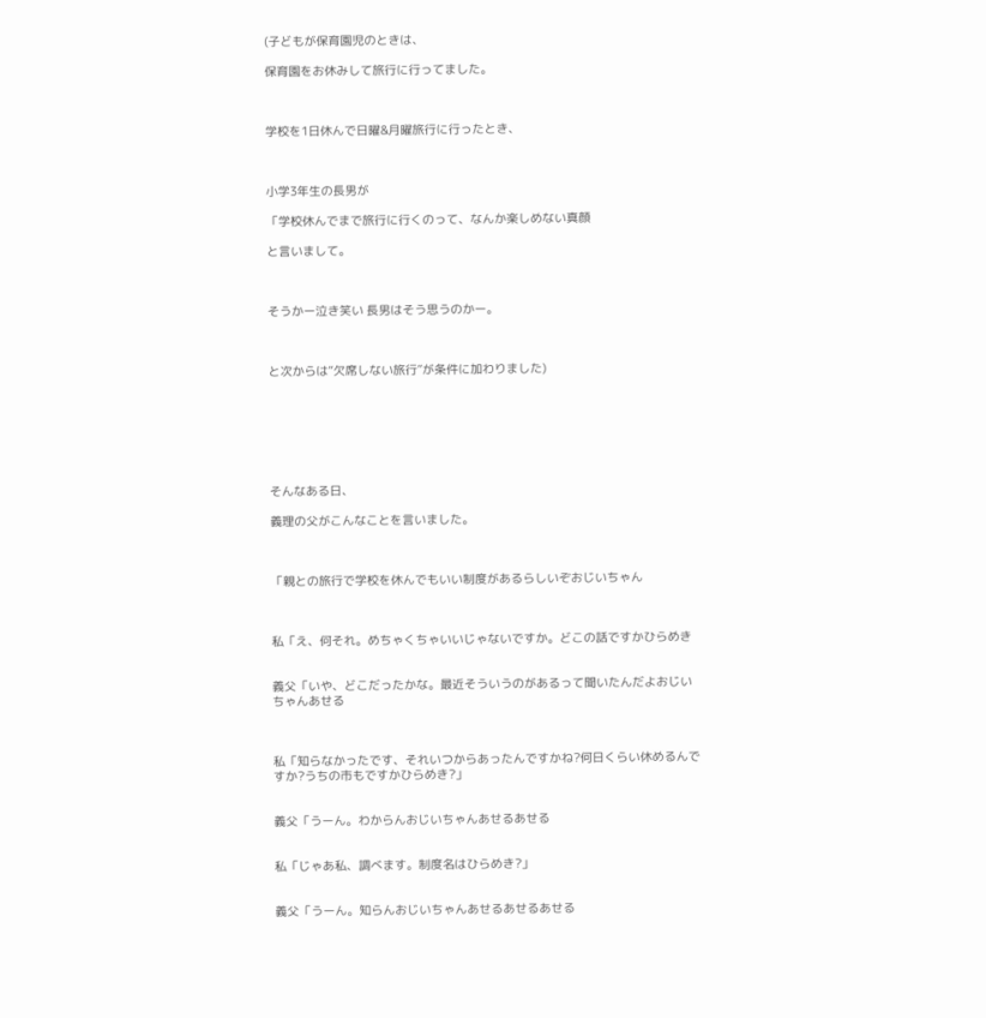(子どもが保育園児のときは、

保育園をお休みして旅行に行ってました。



学校を1日休んで日曜&月曜旅行に行ったとき、



小学3年生の長男が

「学校休んでまで旅行に行くのって、なんか楽しめない真顔

と言いまして。



そうかー泣き笑い 長男はそう思うのかー。



と次からは“欠席しない旅行”が条件に加わりました)







そんなある日、

義理の父がこんなことを言いました。



「親との旅行で学校を休んでもいい制度があるらしいぞおじいちゃん



私「え、何それ。めちゃくちゃいいじゃないですか。どこの話ですかひらめき


義父「いや、どこだったかな。最近そういうのがあるって聞いたんだよおじいちゃんあせる



私「知らなかったです、それいつからあったんですかね?何日くらい休めるんですか?うちの市もですかひらめき?」


義父「うーん。わからんおじいちゃんあせるあせる


私「じゃあ私、調べます。制度名はひらめき?」


義父「うーん。知らんおじいちゃんあせるあせるあせる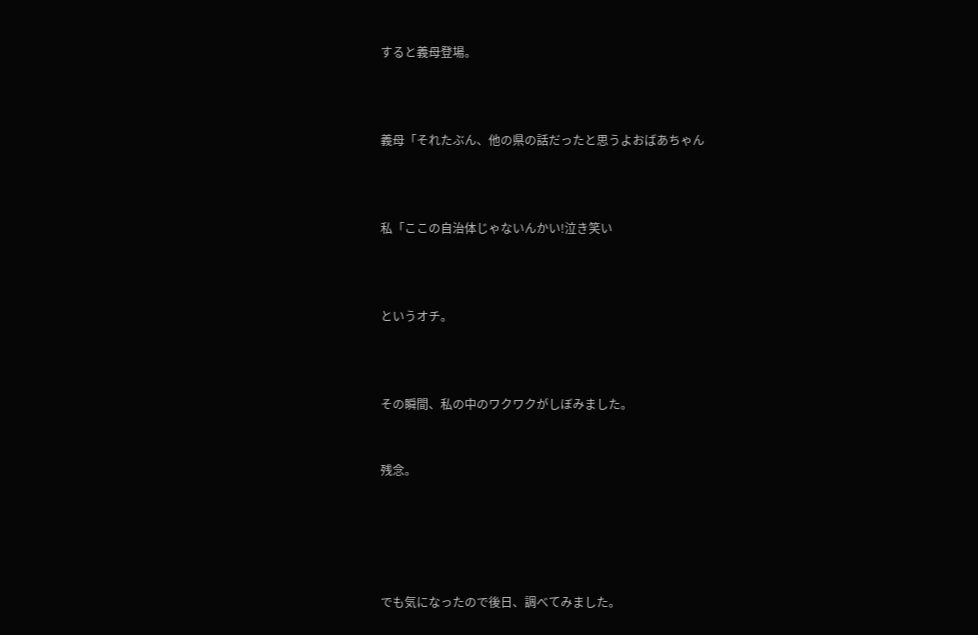すると義母登場。



義母「それたぶん、他の県の話だったと思うよおばあちゃん



私「ここの自治体じゃないんかい!泣き笑い



というオチ。



その瞬間、私の中のワクワクがしぼみました。


残念。





でも気になったので後日、調べてみました。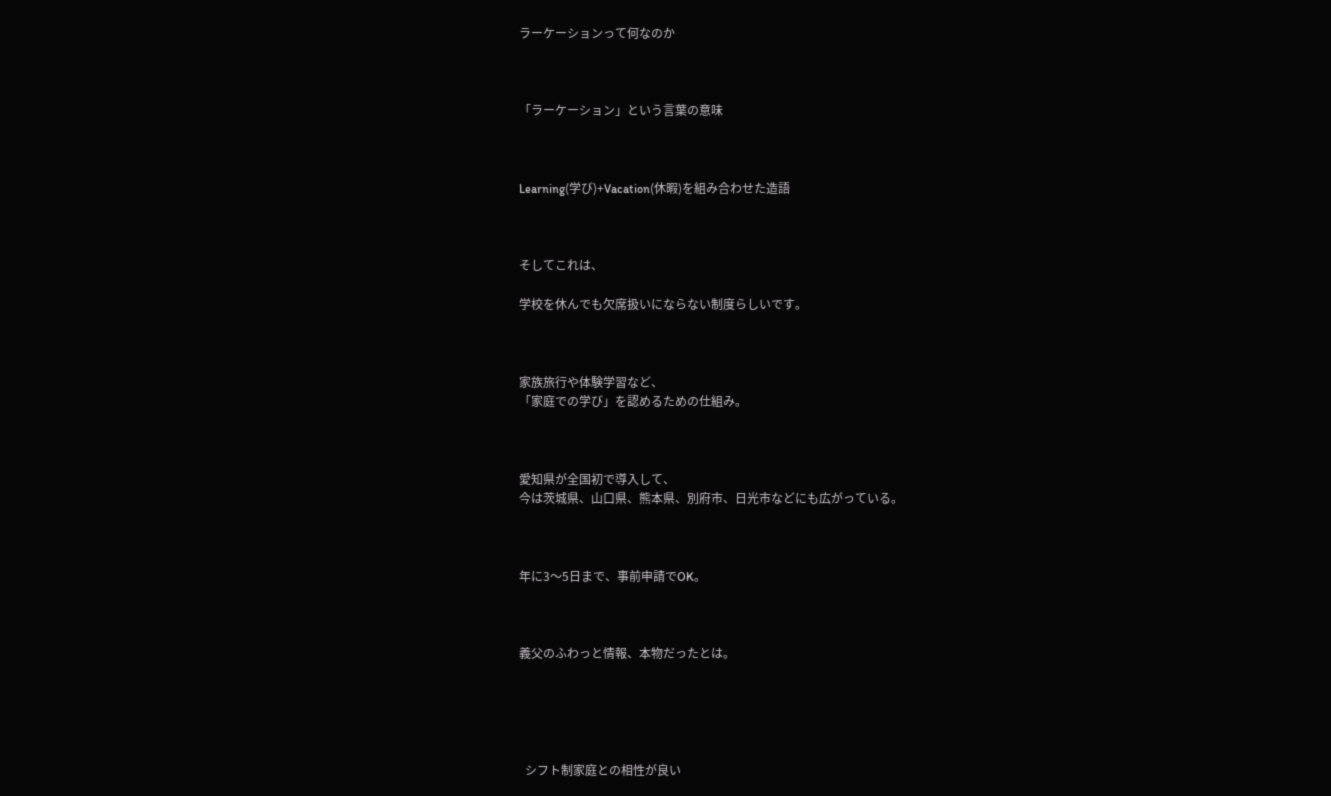ラーケーションって何なのか



「ラーケーション」という言葉の意味



Learning(学び)+Vacation(休暇)を組み合わせた造語



そしてこれは、

学校を休んでも欠席扱いにならない制度らしいです。



家族旅行や体験学習など、
「家庭での学び」を認めるための仕組み。



愛知県が全国初で導入して、
今は茨城県、山口県、熊本県、別府市、日光市などにも広がっている。



年に3〜5日まで、事前申請でOK。



義父のふわっと情報、本物だったとは。





  シフト制家庭との相性が良い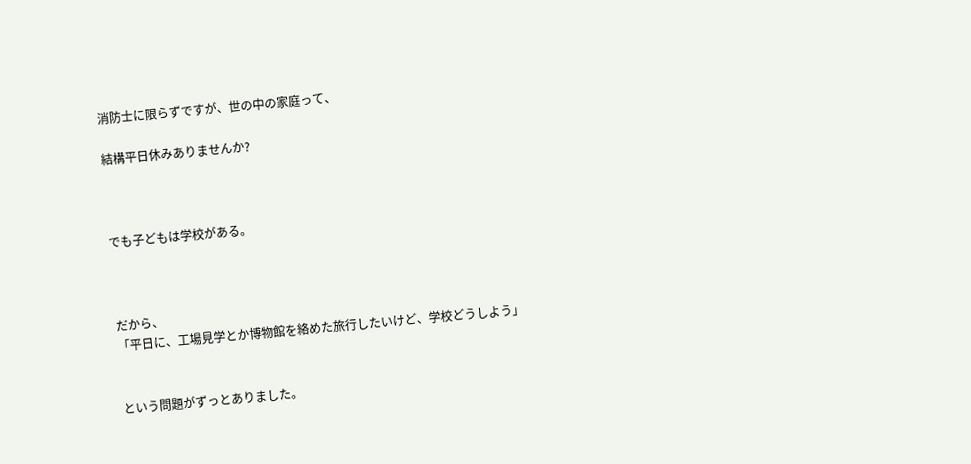消防士に限らずですが、世の中の家庭って、

結構平日休みありませんか?



でも子どもは学校がある。



だから、
「平日に、工場見学とか博物館を絡めた旅行したいけど、学校どうしよう」


という問題がずっとありました。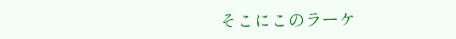そこにこのラーケ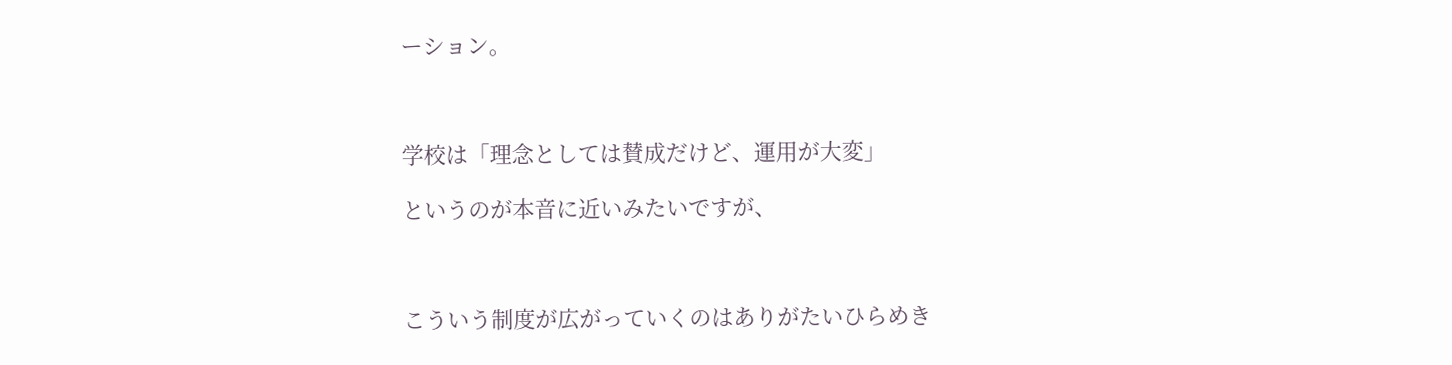ーション。



学校は「理念としては賛成だけど、運用が大変」

というのが本音に近いみたいですが、



こういう制度が広がっていくのはありがたいひらめき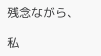残念ながら、

私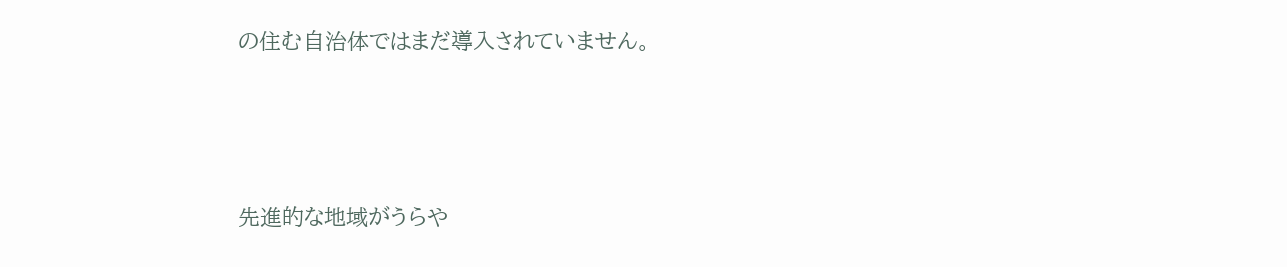の住む自治体ではまだ導入されていません。



先進的な地域がうらや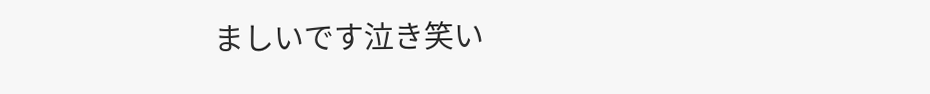ましいです泣き笑い